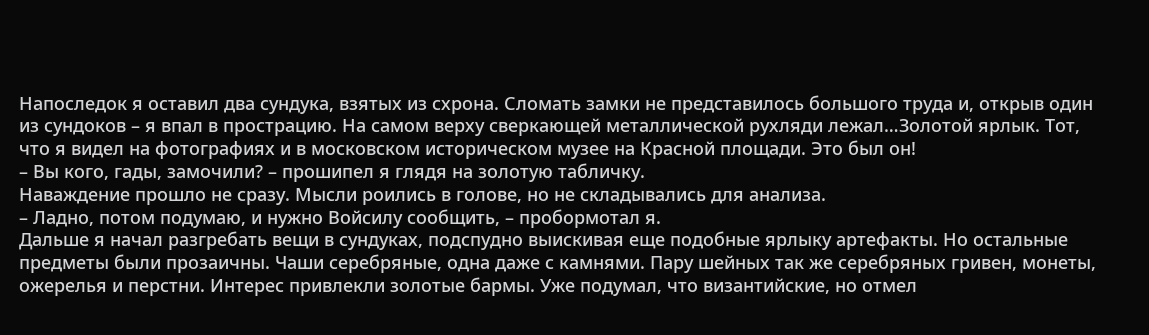Напоследок я оставил два сундука, взятых из схрона. Сломать замки не представилось большого труда и, открыв один из сундоков – я впал в прострацию. На самом верху сверкающей металлической рухляди лежал…Золотой ярлык. Тот, что я видел на фотографиях и в московском историческом музее на Красной площади. Это был он!
– Вы кого, гады, замочили? – прошипел я глядя на золотую табличку.
Наваждение прошло не сразу. Мысли роились в голове, но не складывались для анализа.
– Ладно, потом подумаю, и нужно Войсилу сообщить, – пробормотал я.
Дальше я начал разгребать вещи в сундуках, подспудно выискивая еще подобные ярлыку артефакты. Но остальные предметы были прозаичны. Чаши серебряные, одна даже с камнями. Пару шейных так же серебряных гривен, монеты, ожерелья и перстни. Интерес привлекли золотые бармы. Уже подумал, что византийские, но отмел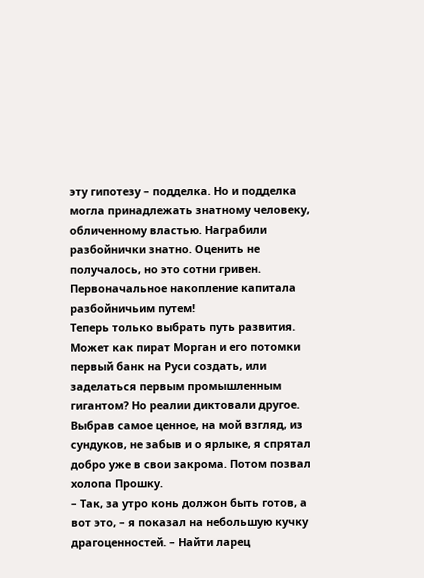эту гипотезу – подделка. Но и подделка могла принадлежать знатному человеку, обличенному властью. Награбили разбойнички знатно. Оценить не получалось, но это сотни гривен. Первоначальное накопление капитала разбойничьим путем!
Теперь только выбрать путь развития. Может как пират Морган и его потомки первый банк на Руси создать, или заделаться первым промышленным гигантом? Но реалии диктовали другое.
Выбрав самое ценное, на мой взгляд, из сундуков, не забыв и о ярлыке, я спрятал добро уже в свои закрома. Потом позвал холопа Прошку.
– Так, за утро конь должон быть готов, а вот это, – я показал на небольшую кучку драгоценностей. – Найти ларец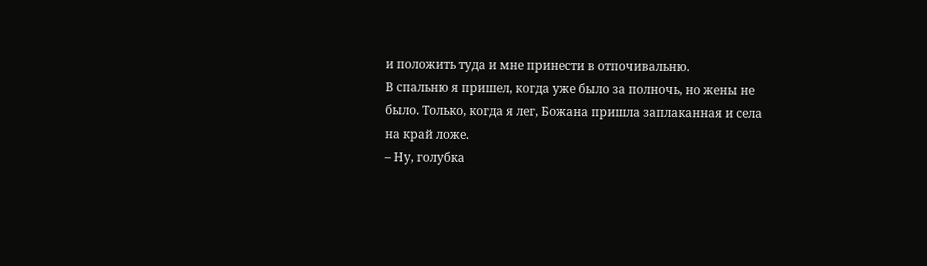и положить туда и мне принести в отпочивальню.
В спальню я пришел, когда уже было за полночь, но жены не было. Только, когда я лег, Божана пришла заплаканная и села на край ложе.
– Ну, голубка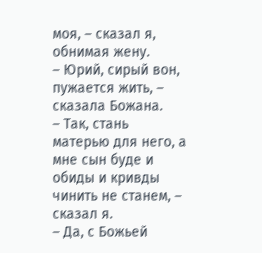моя, – сказал я, обнимая жену.
– Юрий, сирый вон, пужается жить, – сказала Божана.
– Так, стань матерью для него, а мне сын буде и обиды и кривды чинить не станем, – сказал я.
– Да, с Божьей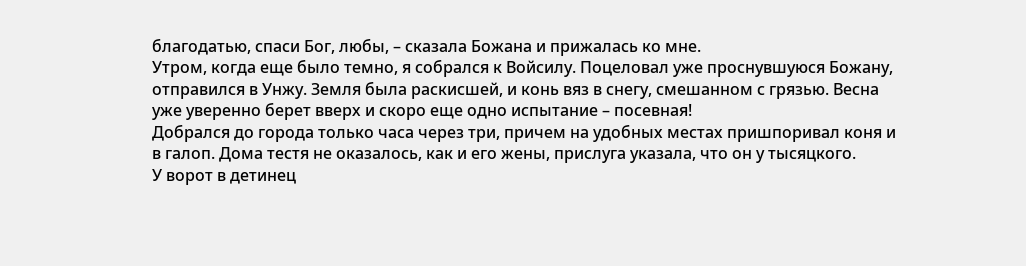благодатью, спаси Бог, любы, – сказала Божана и прижалась ко мне.
Утром, когда еще было темно, я собрался к Войсилу. Поцеловал уже проснувшуюся Божану, отправился в Унжу. Земля была раскисшей, и конь вяз в снегу, смешанном с грязью. Весна уже уверенно берет вверх и скоро еще одно испытание – посевная!
Добрался до города только часа через три, причем на удобных местах пришпоривал коня и в галоп. Дома тестя не оказалось, как и его жены, прислуга указала, что он у тысяцкого.
У ворот в детинец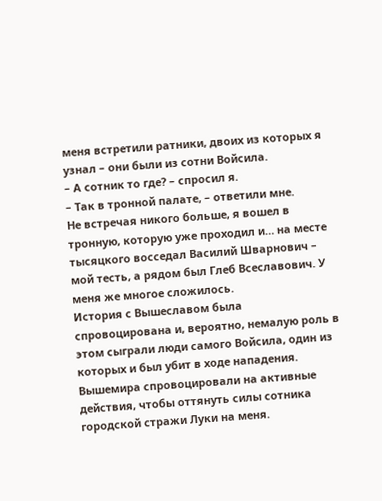меня встретили ратники, двоих из которых я узнал – они были из сотни Войсила.
– А сотник то где? – спросил я.
– Так в тронной палате, – ответили мне.
Не встречая никого больше, я вошел в тронную, которую уже проходил и… на месте тысяцкого восседал Василий Шварнович – мой тесть, а рядом был Глеб Всеславович. У меня же многое сложилось.
История с Вышеславом была спровоцирована и, вероятно, немалую роль в этом сыграли люди самого Войсила, один из которых и был убит в ходе нападения. Вышемира спровоцировали на активные действия, чтобы оттянуть силы сотника городской стражи Луки на меня.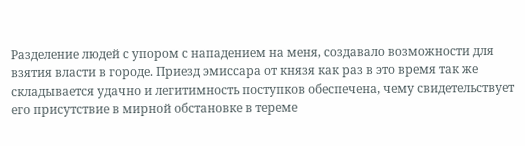Разделение людей с упором с нападением на меня, создавало возможности для взятия власти в городе. Приезд эмиссара от князя как раз в это время так же складывается удачно и легитимность поступков обеспечена, чему свидетельствует его присутствие в мирной обстановке в тереме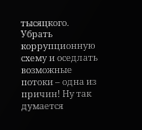тысяцкого. Убрать коррупционную схему и оседлать возможные потоки – одна из причин! Ну так думается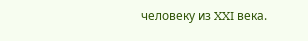человеку из XXI века.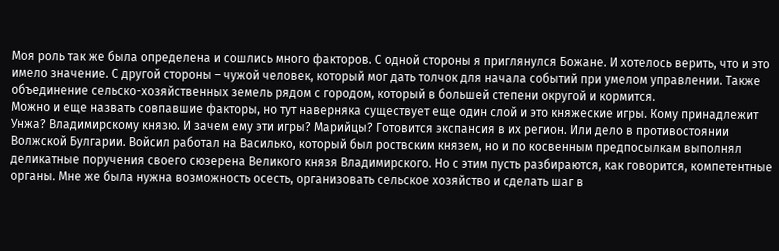Моя роль так же была определена и сошлись много факторов. С одной стороны я приглянулся Божане. И хотелось верить, что и это имело значение. С другой стороны – чужой человек, который мог дать толчок для начала событий при умелом управлении. Также объединение сельско-хозяйственных земель рядом с городом, который в большей степени округой и кормится.
Можно и еще назвать совпавшие факторы, но тут наверняка существует еще один слой и это княжеские игры. Кому принадлежит Унжа? Владимирскому князю. И зачем ему эти игры? Марийцы? Готовится экспансия в их регион. Или дело в противостоянии Волжской Булгарии. Войсил работал на Василько, который был роствским князем, но и по косвенным предпосылкам выполнял деликатные поручения своего сюзерена Великого князя Владимирского. Но с этим пусть разбираются, как говорится, компетентные органы. Мне же была нужна возможность осесть, организовать сельское хозяйство и сделать шаг в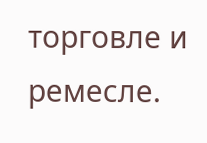торговле и ремесле.